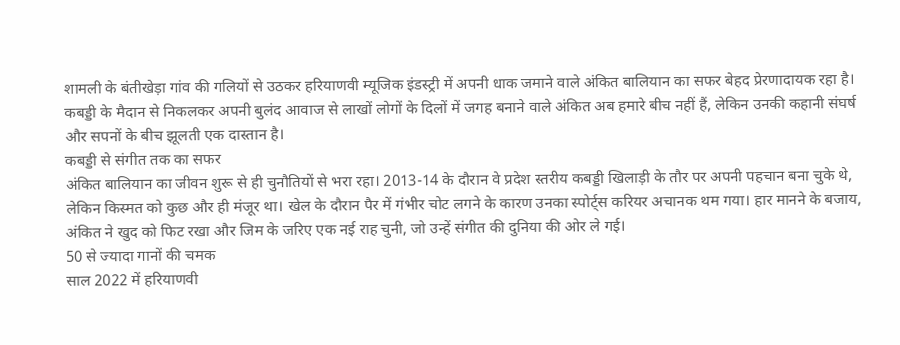शामली के बंतीखेड़ा गांव की गलियों से उठकर हरियाणवी म्यूजिक इंडस्ट्री में अपनी धाक जमाने वाले अंकित बालियान का सफर बेहद प्रेरणादायक रहा है। कबड्डी के मैदान से निकलकर अपनी बुलंद आवाज से लाखों लोगों के दिलों में जगह बनाने वाले अंकित अब हमारे बीच नहीं हैं, लेकिन उनकी कहानी संघर्ष और सपनों के बीच झूलती एक दास्तान है।
कबड्डी से संगीत तक का सफर
अंकित बालियान का जीवन शुरू से ही चुनौतियों से भरा रहा। 2013-14 के दौरान वे प्रदेश स्तरीय कबड्डी खिलाड़ी के तौर पर अपनी पहचान बना चुके थे, लेकिन किस्मत को कुछ और ही मंजूर था। खेल के दौरान पैर में गंभीर चोट लगने के कारण उनका स्पोर्ट्स करियर अचानक थम गया। हार मानने के बजाय, अंकित ने खुद को फिट रखा और जिम के जरिए एक नई राह चुनी, जो उन्हें संगीत की दुनिया की ओर ले गई।
50 से ज्यादा गानों की चमक
साल 2022 में हरियाणवी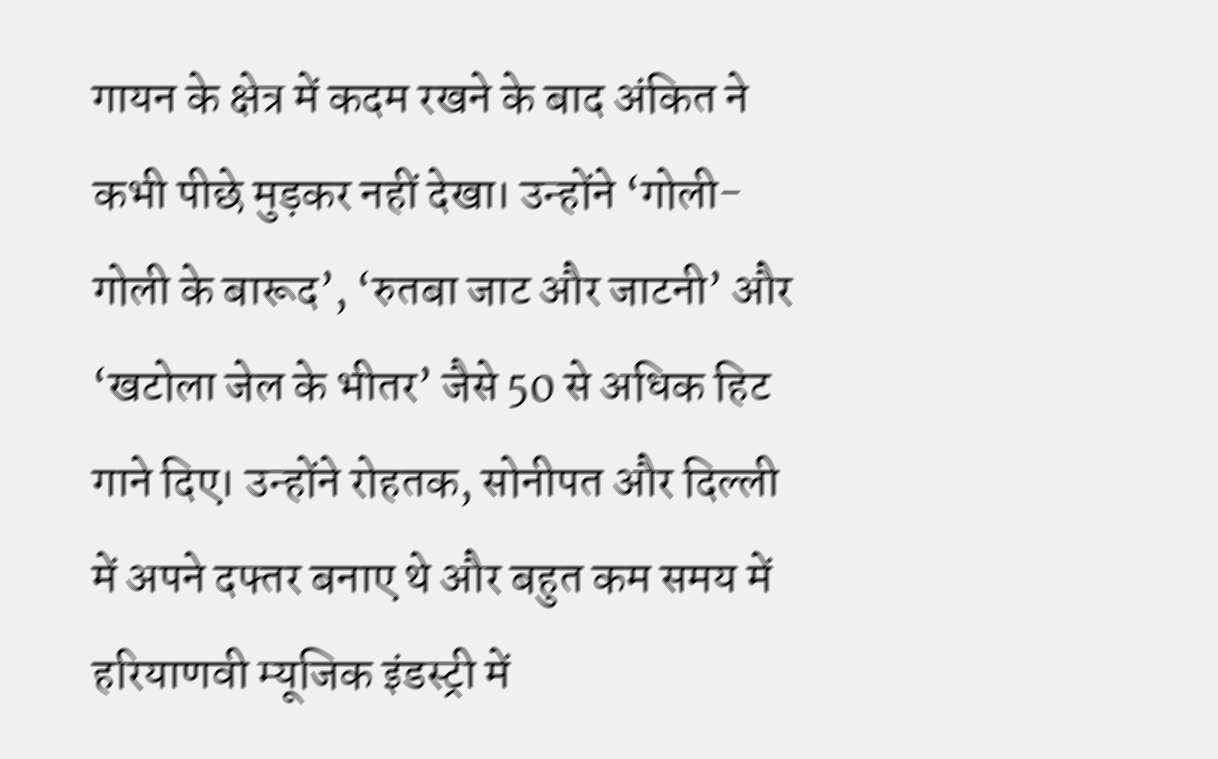गायन के क्षेत्र में कदम रखने के बाद अंकित ने कभी पीछे मुड़कर नहीं देखा। उन्होंने ‘गोली-गोली के बारूद’, ‘रुतबा जाट और जाटनी’ और ‘खटोला जेल के भीतर’ जैसे 50 से अधिक हिट गाने दिए। उन्होंने रोहतक, सोनीपत और दिल्ली में अपने दफ्तर बनाए थे और बहुत कम समय में हरियाणवी म्यूजिक इंडस्ट्री में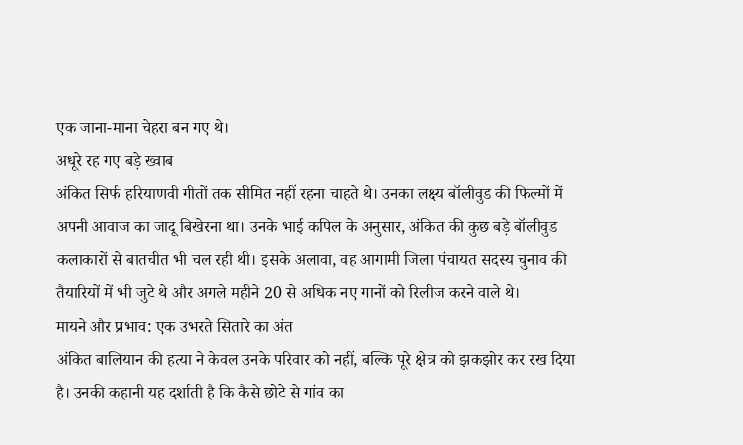एक जाना-माना चेहरा बन गए थे।
अधूरे रह गए बड़े ख्वाब
अंकित सिर्फ हरियाणवी गीतों तक सीमित नहीं रहना चाहते थे। उनका लक्ष्य बॉलीवुड की फिल्मों में अपनी आवाज का जादू बिखेरना था। उनके भाई कपिल के अनुसार, अंकित की कुछ बड़े बॉलीवुड कलाकारों से बातचीत भी चल रही थी। इसके अलावा, वह आगामी जिला पंचायत सदस्य चुनाव की तैयारियों में भी जुटे थे और अगले महीने 20 से अधिक नए गानों को रिलीज करने वाले थे।
मायने और प्रभाव: एक उभरते सितारे का अंत
अंकित बालियान की हत्या ने केवल उनके परिवार को नहीं, बल्कि पूरे क्षेत्र को झकझोर कर रख दिया है। उनकी कहानी यह दर्शाती है कि कैसे छोटे से गांव का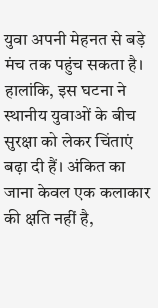युवा अपनी मेहनत से बड़े मंच तक पहुंच सकता है। हालांकि, इस घटना ने स्थानीय युवाओं के बीच सुरक्षा को लेकर चिंताएं बढ़ा दी हैं। अंकित का जाना केवल एक कलाकार की क्षति नहीं है,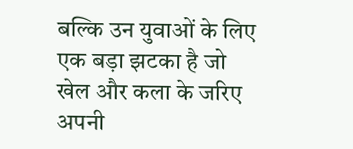बल्कि उन युवाओं के लिए एक बड़ा झटका है जो खेल और कला के जरिए अपनी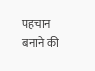पहचान बनाने की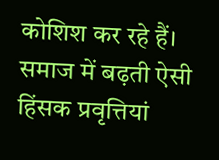कोशिश कर रहे हैं। समाज में बढ़ती ऐसी हिंसक प्रवृत्तियां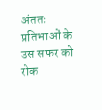अंततः प्रतिभाओं के उस सफर को रोक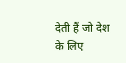देती हैं जो देश के लिए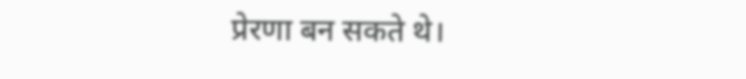प्रेरणा बन सकते थे।